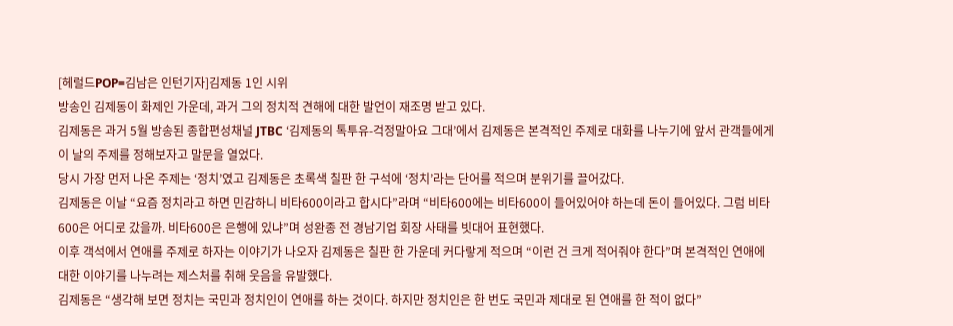[헤럴드POP=김남은 인턴기자]김제동 1인 시위
방송인 김제동이 화제인 가운데, 과거 그의 정치적 견해에 대한 발언이 재조명 받고 있다.
김제동은 과거 5월 방송된 종합편성채널 JTBC ‘김제동의 톡투유-걱정말아요 그대’에서 김제동은 본격적인 주제로 대화를 나누기에 앞서 관객들에게 이 날의 주제를 정해보자고 말문을 열었다.
당시 가장 먼저 나온 주제는 ‘정치’였고 김제동은 초록색 칠판 한 구석에 ‘정치’라는 단어를 적으며 분위기를 끌어갔다.
김제동은 이날 “요즘 정치라고 하면 민감하니 비타600이라고 합시다”라며 “비타600에는 비타600이 들어있어야 하는데 돈이 들어있다. 그럼 비타600은 어디로 갔을까. 비타600은 은행에 있냐”며 성완종 전 경남기업 회장 사태를 빗대어 표현했다.
이후 객석에서 연애를 주제로 하자는 이야기가 나오자 김제동은 칠판 한 가운데 커다랗게 적으며 “이런 건 크게 적어줘야 한다”며 본격적인 연애에 대한 이야기를 나누려는 제스처를 취해 웃음을 유발했다.
김제동은 “생각해 보면 정치는 국민과 정치인이 연애를 하는 것이다. 하지만 정치인은 한 번도 국민과 제대로 된 연애를 한 적이 없다”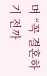며 “꼭 결혼하기 전까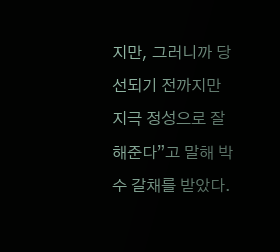지만, 그러니까 당선되기 전까지만 지극 정성으로 잘해준다”고 말해 박수 갈채를 받았다.